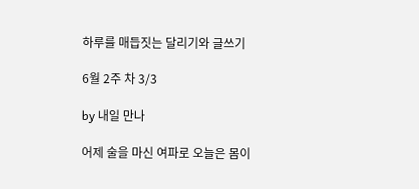하루를 매듭짓는 달리기와 글쓰기

6월 2주 차 3/3

by 내일 만나

어제 술을 마신 여파로 오늘은 몸이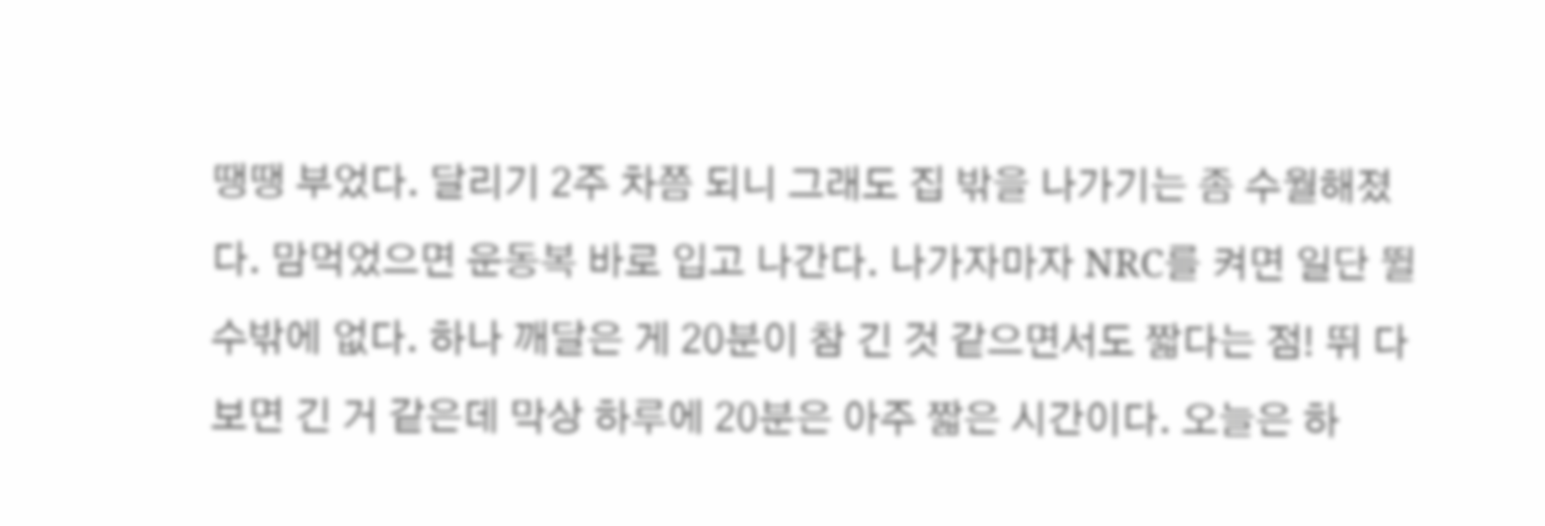땡땡 부었다. 달리기 2주 차쯤 되니 그래도 집 밖을 나가기는 좀 수월해졌다. 맘먹었으면 운동복 바로 입고 나간다. 나가자마자 NRC를 켜면 일단 뛸 수밖에 없다. 하나 깨달은 게 20분이 참 긴 것 같으면서도 짧다는 점! 뛰 다보면 긴 거 같은데 막상 하루에 20분은 아주 짧은 시간이다. 오늘은 하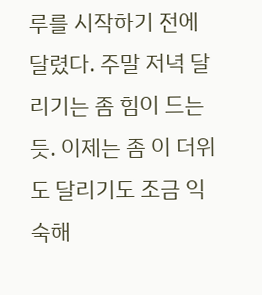루를 시작하기 전에 달렸다. 주말 저녁 달리기는 좀 힘이 드는 듯. 이제는 좀 이 더위도 달리기도 조금 익숙해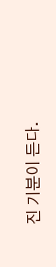진 기분이 든다.